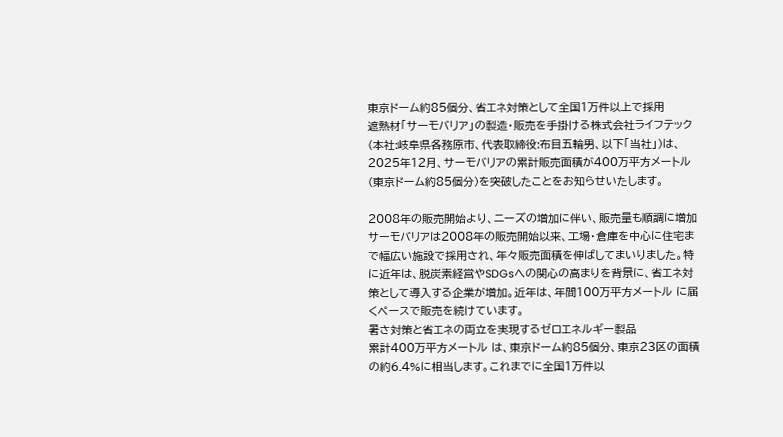東京ドーム約85個分、省エネ対策として全国1万件以上で採用
遮熱材「サーモバリア」の製造・販売を手掛ける株式会社ライフテック(本社:岐阜県各務原市、代表取締役:布目五輪男、以下「当社」)は、2025年12月、サーモバリアの累計販売面積が400万平方メートル (東京ドーム約85個分)を突破したことをお知らせいたします。

2008年の販売開始より、ニーズの増加に伴い、販売量も順調に増加
サーモバリアは2008年の販売開始以来、工場・倉庫を中心に住宅まで幅広い施設で採用され、年々販売面積を伸ばしてまいりました。特に近年は、脱炭素経営やSDGsへの関心の高まりを背景に、省エネ対策として導入する企業が増加。近年は、年間100万平方メートル に届くペースで販売を続けています。
暑さ対策と省エネの両立を実現するゼロエネルギー製品
累計400万平方メートル は、東京ドーム約85個分、東京23区の面積の約6.4%に相当します。これまでに全国1万件以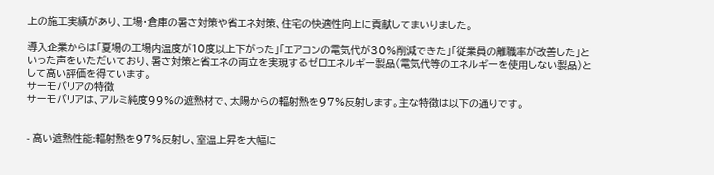上の施工実績があり、工場・倉庫の暑さ対策や省エネ対策、住宅の快適性向上に貢献してまいりました。

導入企業からは「夏場の工場内温度が10度以上下がった」「エアコンの電気代が30%削減できた」「従業員の離職率が改善した」といった声をいただいており、暑さ対策と省エネの両立を実現するゼロエネルギー製品(電気代等のエネルギーを使用しない製品)として高い評価を得ています。
サーモバリアの特徴
サーモバリアは、アルミ純度99%の遮熱材で、太陽からの輻射熱を97%反射します。主な特徴は以下の通りです。


- 高い遮熱性能:輻射熱を97%反射し、室温上昇を大幅に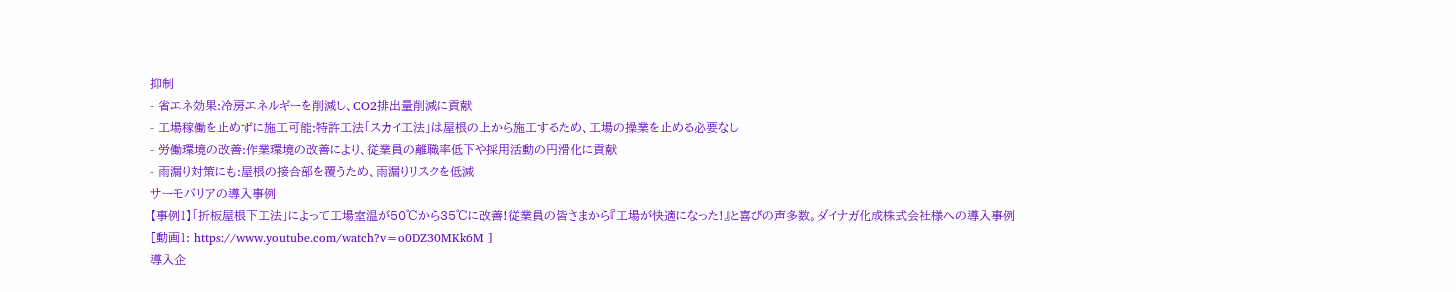抑制
- 省エネ効果:冷房エネルギーを削減し、CO2排出量削減に貢献
- 工場稼働を止めずに施工可能:特許工法「スカイ工法」は屋根の上から施工するため、工場の操業を止める必要なし
- 労働環境の改善:作業環境の改善により、従業員の離職率低下や採用活動の円滑化に貢献
- 雨漏り対策にも:屋根の接合部を覆うため、雨漏りリスクを低減
サーモバリアの導入事例
【事例1】「折板屋根下工法」によって工場室温が50℃から35℃に改善!従業員の皆さまから『工場が快適になった!』と喜びの声多数。ダイナガ化成株式会社様への導入事例
[動画1: https://www.youtube.com/watch?v=o0DZ30MKk6M ]
導入企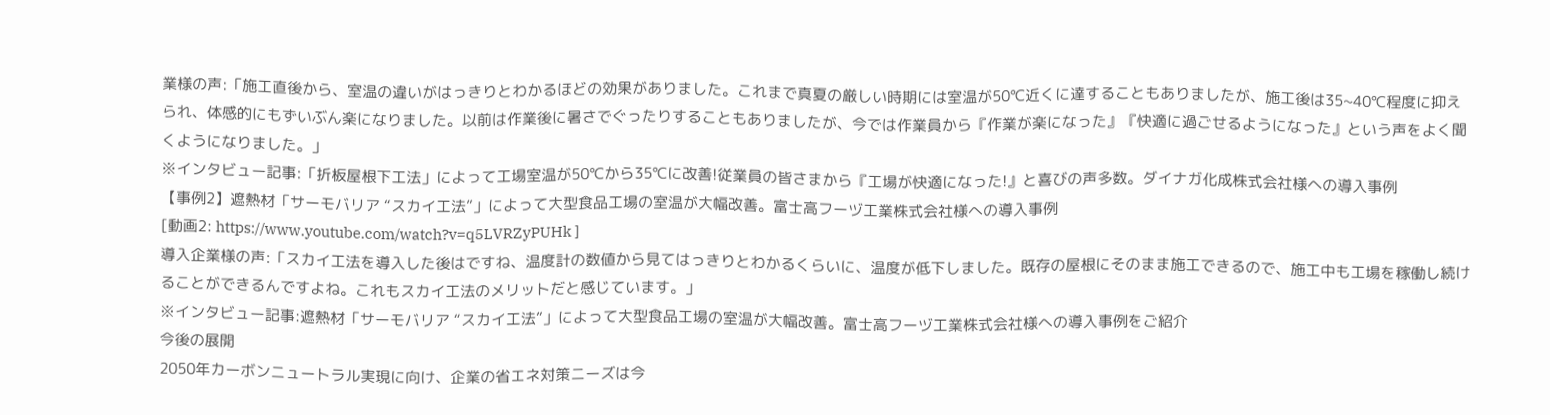業様の声:「施工直後から、室温の違いがはっきりとわかるほどの効果がありました。これまで真夏の厳しい時期には室温が50℃近くに達することもありましたが、施工後は35~40℃程度に抑えられ、体感的にもずいぶん楽になりました。以前は作業後に暑さでぐったりすることもありましたが、今では作業員から『作業が楽になった』『快適に過ごせるようになった』という声をよく聞くようになりました。」
※インタビュー記事:「折板屋根下工法」によって工場室温が50℃から35℃に改善!従業員の皆さまから『工場が快適になった!』と喜びの声多数。ダイナガ化成株式会社様への導入事例
【事例2】遮熱材「サーモバリア “スカイ工法”」によって大型食品工場の室温が大幅改善。富士高フーヅ工業株式会社様への導入事例
[動画2: https://www.youtube.com/watch?v=q5LVRZyPUHk ]
導入企業様の声:「スカイ工法を導入した後はですね、温度計の数値から見てはっきりとわかるくらいに、温度が低下しました。既存の屋根にそのまま施工できるので、施工中も工場を稼働し続けることができるんですよね。これもスカイ工法のメリットだと感じています。」
※インタビュー記事:遮熱材「サーモバリア “スカイ工法”」によって大型食品工場の室温が大幅改善。富士高フーヅ工業株式会社様への導入事例をご紹介
今後の展開
2050年カーボンニュートラル実現に向け、企業の省エネ対策ニーズは今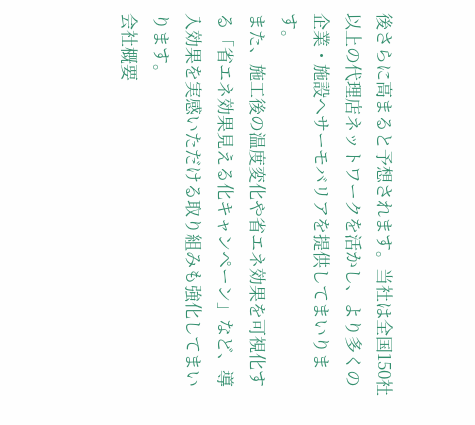後さらに高まると予想されます。当社は全国150社以上の代理店ネットワークを活かし、より多くの企業・施設へサーモバリアを提供してまいります。
また、施工後の温度変化や省エネ効果を可視化する「省エネ効果見える化キャンペーン」など、導入効果を実感いただける取り組みも強化してまいります。
会社概要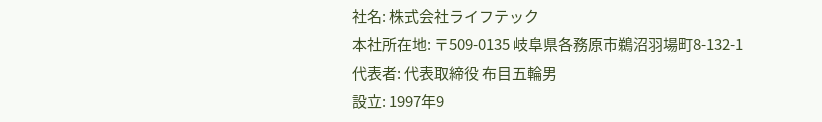社名: 株式会社ライフテック
本社所在地: 〒509-0135 岐阜県各務原市鵜沼羽場町8-132-1
代表者: 代表取締役 布目五輪男
設立: 1997年9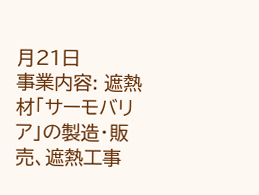月21日
事業内容: 遮熱材「サーモバリア」の製造・販売、遮熱工事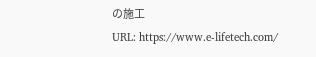の施工
URL: https://www.e-lifetech.com/